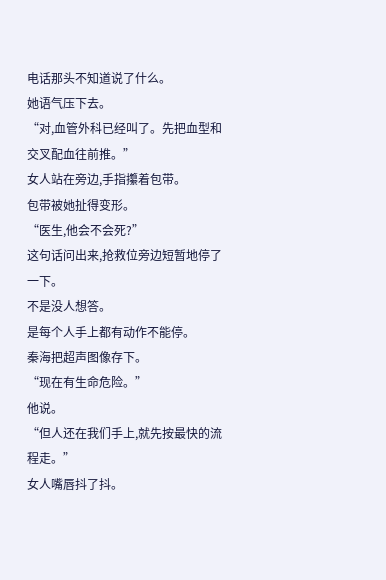电话那头不知道说了什么。
她语气压下去。
“对,血管外科已经叫了。先把血型和交叉配血往前推。”
女人站在旁边,手指攥着包带。
包带被她扯得变形。
“医生,他会不会死?”
这句话问出来,抢救位旁边短暂地停了一下。
不是没人想答。
是每个人手上都有动作不能停。
秦海把超声图像存下。
“现在有生命危险。”
他说。
“但人还在我们手上,就先按最快的流程走。”
女人嘴唇抖了抖。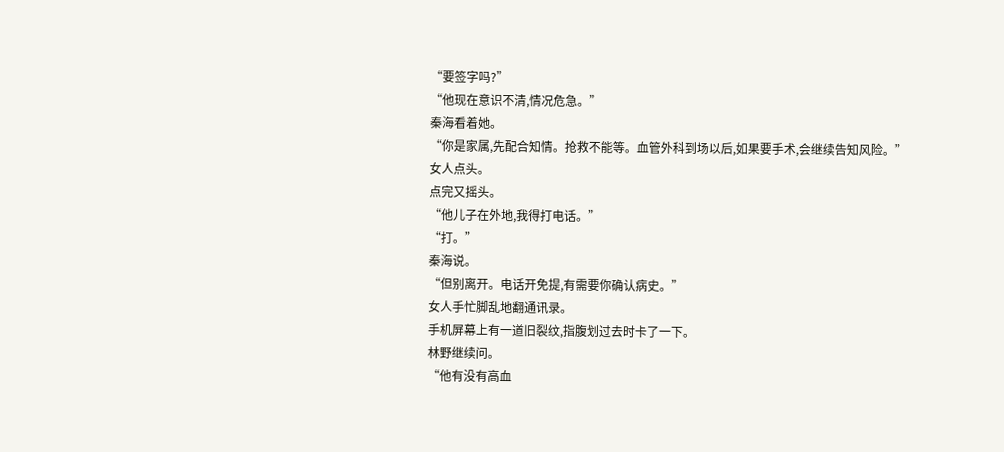“要签字吗?”
“他现在意识不清,情况危急。”
秦海看着她。
“你是家属,先配合知情。抢救不能等。血管外科到场以后,如果要手术,会继续告知风险。”
女人点头。
点完又摇头。
“他儿子在外地,我得打电话。”
“打。”
秦海说。
“但别离开。电话开免提,有需要你确认病史。”
女人手忙脚乱地翻通讯录。
手机屏幕上有一道旧裂纹,指腹划过去时卡了一下。
林野继续问。
“他有没有高血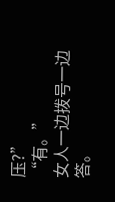压?”
“有。”
女人一边拨号一边答。